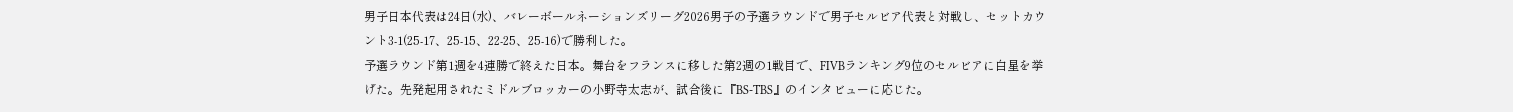男子日本代表は24日(水)、バレーボールネーションズリーグ2026男子の予選ラウンドで男子セルビア代表と対戦し、セットカウント3-1(25-17、25-15、22-25、25-16)で勝利した。
予選ラウンド第1週を4連勝で終えた日本。舞台をフランスに移した第2週の1戦目で、FIVBランキング9位のセルビアに白星を挙げた。先発起用されたミドルブロッカーの小野寺太志が、試合後に『BS-TBS』のインタビューに応じた。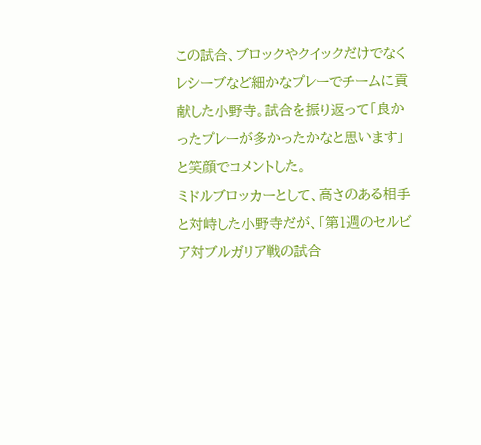この試合、ブロックやクイックだけでなくレシーブなど細かなプレーでチームに貢献した小野寺。試合を振り返って「良かったプレーが多かったかなと思います」と笑顔でコメントした。
ミドルブロッカーとして、高さのある相手と対峙した小野寺だが、「第1週のセルビア対ブルガリア戦の試合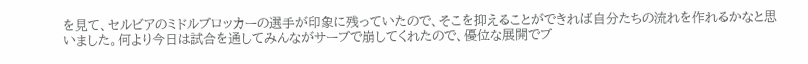を見て、セルビアのミドルブロッカーの選手が印象に残っていたので、そこを抑えることができれば自分たちの流れを作れるかなと思いました。何より今日は試合を通してみんながサーブで崩してくれたので、優位な展開でブ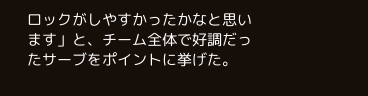ロックがしやすかったかなと思います」と、チーム全体で好調だったサーブをポイントに挙げた。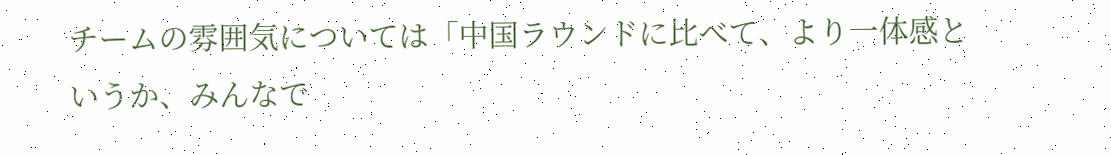チームの雰囲気については「中国ラウンドに比べて、より一体感というか、みんなで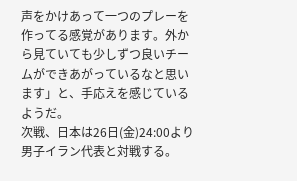声をかけあって一つのプレーを作ってる感覚があります。外から見ていても少しずつ良いチームができあがっているなと思います」と、手応えを感じているようだ。
次戦、日本は26日(金)24:00より男子イラン代表と対戦する。